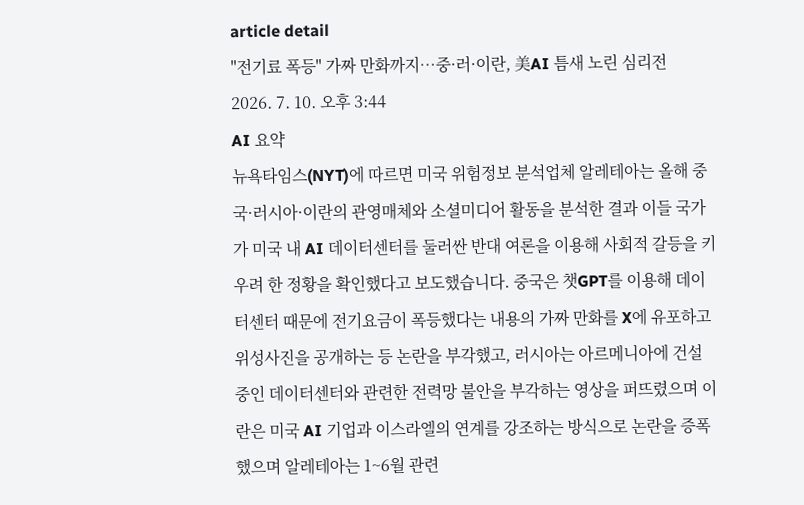article detail
"전기료 폭등" 가짜 만화까지…중·러·이란, 美AI 틈새 노린 심리전
2026. 7. 10. 오후 3:44
AI 요약
뉴욕타임스(NYT)에 따르면 미국 위험정보 분석업체 알레테아는 올해 중국·러시아·이란의 관영매체와 소셜미디어 활동을 분석한 결과 이들 국가가 미국 내 AI 데이터센터를 둘러싼 반대 여론을 이용해 사회적 갈등을 키우려 한 정황을 확인했다고 보도했습니다. 중국은 챗GPT를 이용해 데이터센터 때문에 전기요금이 폭등했다는 내용의 가짜 만화를 X에 유포하고 위성사진을 공개하는 등 논란을 부각했고, 러시아는 아르메니아에 건설 중인 데이터센터와 관련한 전력망 불안을 부각하는 영상을 퍼뜨렸으며 이란은 미국 AI 기업과 이스라엘의 연계를 강조하는 방식으로 논란을 증폭했으며 알레테아는 1~6월 관련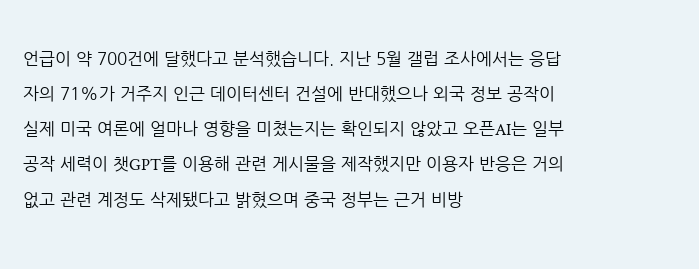언급이 약 700건에 달했다고 분석했습니다. 지난 5월 갤럽 조사에서는 응답자의 71%가 거주지 인근 데이터센터 건설에 반대했으나 외국 정보 공작이 실제 미국 여론에 얼마나 영향을 미쳤는지는 확인되지 않았고 오픈AI는 일부 공작 세력이 챗GPT를 이용해 관련 게시물을 제작했지만 이용자 반응은 거의 없고 관련 계정도 삭제됐다고 밝혔으며 중국 정부는 근거 비방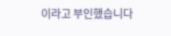이라고 부인했습니다